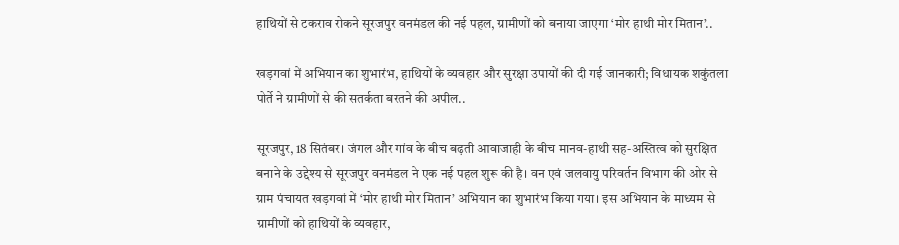हाथियों से टकराव रोकने सूरजपुर वनमंडल की नई पहल, ग्रामीणों को बनाया जाएगा ‘मोर हाथी मोर मितान’..

खड़गवां में अभियान का शुभारंभ, हाथियों के व्यवहार और सुरक्षा उपायों की दी गई जानकारी; विधायक शकुंतला पोर्ते ने ग्रामीणों से की सतर्कता बरतने की अपील..

सूरजपुर, 18 सितंबर। जंगल और गांव के बीच बढ़ती आवाजाही के बीच मानव-हाथी सह-अस्तित्व को सुरक्षित बनाने के उद्देश्य से सूरजपुर वनमंडल ने एक नई पहल शुरू की है। वन एवं जलवायु परिवर्तन विभाग की ओर से ग्राम पंचायत खड़गवां में ‘मोर हाथी मोर मितान’ अभियान का शुभारंभ किया गया। इस अभियान के माध्यम से ग्रामीणों को हाथियों के व्यवहार,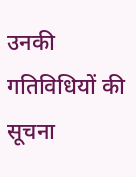उनकी गतिविधियों की सूचना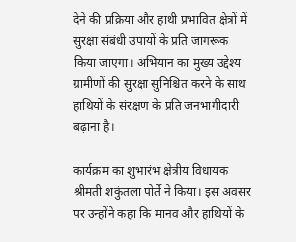देने की प्रक्रिया और हाथी प्रभावित क्षेत्रों में सुरक्षा संबंधी उपायों के प्रति जागरूक किया जाएगा। अभियान का मुख्य उद्देश्य ग्रामीणों की सुरक्षा सुनिश्चित करने के साथ हाथियों के संरक्षण के प्रति जनभागीदारी बढ़ाना है।

कार्यक्रम का शुभारंभ क्षेत्रीय विधायक श्रीमती शकुंतला पोर्ते ने किया। इस अवसर पर उन्होंने कहा कि मानव और हाथियों के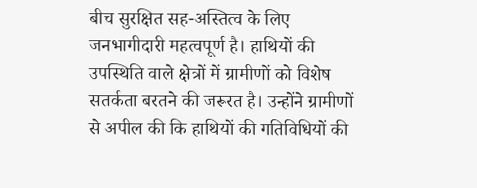बीच सुरक्षित सह-अस्तित्व के लिए जनभागीदारी महत्वपूर्ण है। हाथियों की उपस्थिति वाले क्षेत्रों में ग्रामीणों को विशेष सतर्कता बरतने की जरूरत है। उन्होंने ग्रामीणों से अपील की कि हाथियों की गतिविधियों की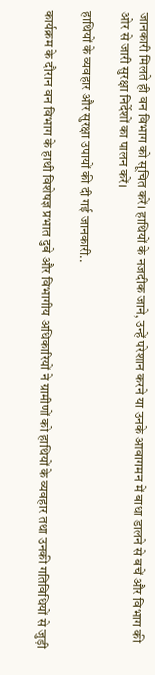जानकारी मिलते ही वन विभाग को सूचित करें। हाथियों के नजदीक जाने, उन्हें परेशान करने या उनके आवागमन में बाधा डालने से बचें और विभाग की ओर से जारी सुरक्षा निर्देशों का पालन करें।

हाथियों के व्यवहार और सुरक्षा उपायों की दी गई जानकारी..

कार्यक्रम के दौरान वन विभाग के हाथी विशेषज्ञ प्रभात दुबे और विभागीय अधिकारियों ने ग्रामीणों को हाथियों के व्यवहार तथा उनकी गतिविधियों से जुड़ी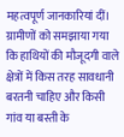महत्वपूर्ण जानकारियां दीं। ग्रामीणों को समझाया गया कि हाथियों की मौजूदगी वाले क्षेत्रों में किस तरह सावधानी बरतनी चाहिए और किसी गांव या बस्ती के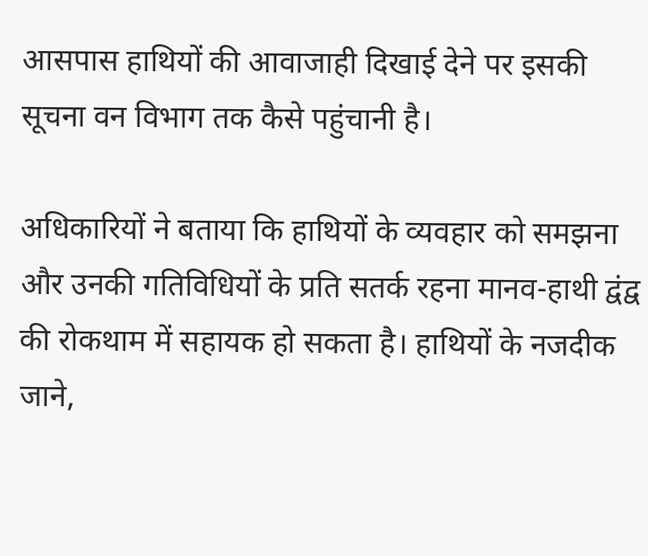आसपास हाथियों की आवाजाही दिखाई देने पर इसकी सूचना वन विभाग तक कैसे पहुंचानी है।

अधिकारियों ने बताया कि हाथियों के व्यवहार को समझना और उनकी गतिविधियों के प्रति सतर्क रहना मानव-हाथी द्वंद्व की रोकथाम में सहायक हो सकता है। हाथियों के नजदीक जाने,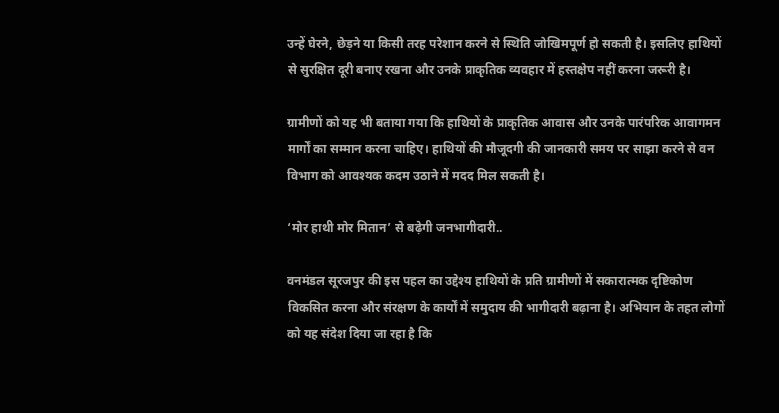उन्हें घेरने, छेड़ने या किसी तरह परेशान करने से स्थिति जोखिमपूर्ण हो सकती है। इसलिए हाथियों से सुरक्षित दूरी बनाए रखना और उनके प्राकृतिक व्यवहार में हस्तक्षेप नहीं करना जरूरी है।

ग्रामीणों को यह भी बताया गया कि हाथियों के प्राकृतिक आवास और उनके पारंपरिक आवागमन मार्गों का सम्मान करना चाहिए। हाथियों की मौजूदगी की जानकारी समय पर साझा करने से वन विभाग को आवश्यक कदम उठाने में मदद मिल सकती है।

‘मोर हाथी मोर मितान’ से बढ़ेगी जनभागीदारी..

वनमंडल सूरजपुर की इस पहल का उद्देश्य हाथियों के प्रति ग्रामीणों में सकारात्मक दृष्टिकोण विकसित करना और संरक्षण के कार्यों में समुदाय की भागीदारी बढ़ाना है। अभियान के तहत लोगों को यह संदेश दिया जा रहा है कि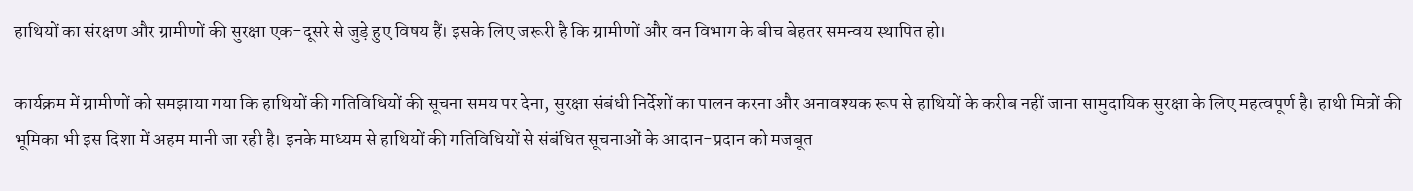हाथियों का संरक्षण और ग्रामीणों की सुरक्षा एक-दूसरे से जुड़े हुए विषय हैं। इसके लिए जरूरी है कि ग्रामीणों और वन विभाग के बीच बेहतर समन्वय स्थापित हो।

कार्यक्रम में ग्रामीणों को समझाया गया कि हाथियों की गतिविधियों की सूचना समय पर देना, सुरक्षा संबंधी निर्देशों का पालन करना और अनावश्यक रूप से हाथियों के करीब नहीं जाना सामुदायिक सुरक्षा के लिए महत्वपूर्ण है। हाथी मित्रों की भूमिका भी इस दिशा में अहम मानी जा रही है। इनके माध्यम से हाथियों की गतिविधियों से संबंधित सूचनाओं के आदान-प्रदान को मजबूत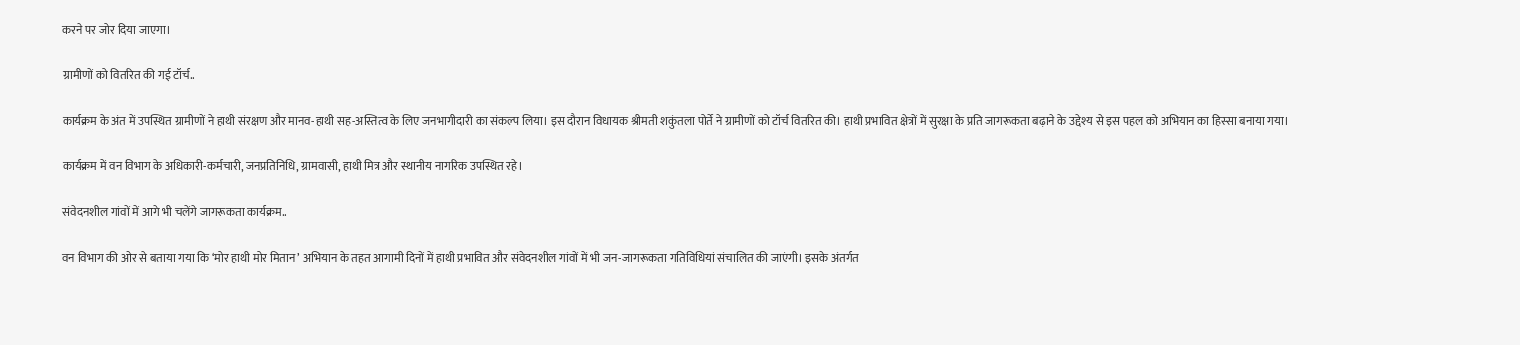करने पर जोर दिया जाएगा।

ग्रामीणों को वितरित की गई टॉर्च..

कार्यक्रम के अंत में उपस्थित ग्रामीणों ने हाथी संरक्षण और मानव-हाथी सह-अस्तित्व के लिए जनभागीदारी का संकल्प लिया। इस दौरान विधायक श्रीमती शकुंतला पोर्ते ने ग्रामीणों को टॉर्च वितरित की। हाथी प्रभावित क्षेत्रों में सुरक्षा के प्रति जागरूकता बढ़ाने के उद्देश्य से इस पहल को अभियान का हिस्सा बनाया गया।

कार्यक्रम में वन विभाग के अधिकारी-कर्मचारी, जनप्रतिनिधि, ग्रामवासी, हाथी मित्र और स्थानीय नागरिक उपस्थित रहे।

संवेदनशील गांवों में आगे भी चलेंगे जागरूकता कार्यक्रम..

वन विभाग की ओर से बताया गया कि ‘मोर हाथी मोर मितान’ अभियान के तहत आगामी दिनों में हाथी प्रभावित और संवेदनशील गांवों में भी जन-जागरूकता गतिविधियां संचालित की जाएंगी। इसके अंतर्गत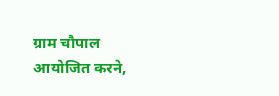ग्राम चौपाल आयोजित करने,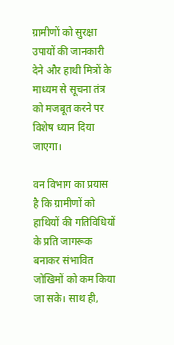ग्रामीणों को सुरक्षा उपायों की जानकारी देने और हाथी मित्रों के माध्यम से सूचना तंत्र को मजबूत करने पर विशेष ध्यान दिया जाएगा।

वन विभाग का प्रयास है कि ग्रामीणों को हाथियों की गतिविधियों के प्रति जागरूक बनाकर संभावित जोखिमों को कम किया जा सके। साथ ही,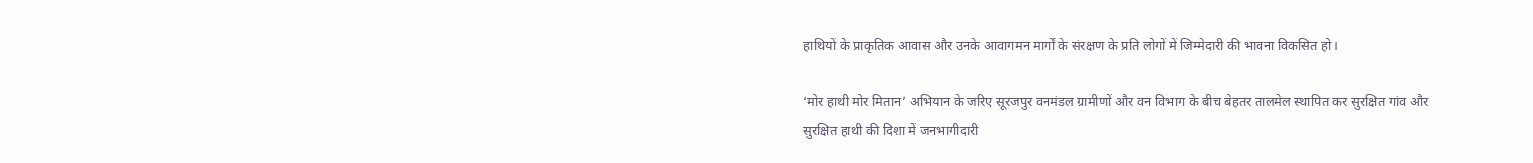हाथियों के प्राकृतिक आवास और उनके आवागमन मार्गों के संरक्षण के प्रति लोगों में जिम्मेदारी की भावना विकसित हो।

‘मोर हाथी मोर मितान’ अभियान के जरिए सूरजपुर वनमंडल ग्रामीणों और वन विभाग के बीच बेहतर तालमेल स्थापित कर सुरक्षित गांव और सुरक्षित हाथी की दिशा में जनभागीदारी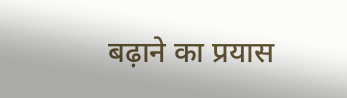बढ़ाने का प्रयास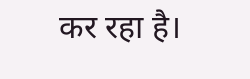कर रहा है।